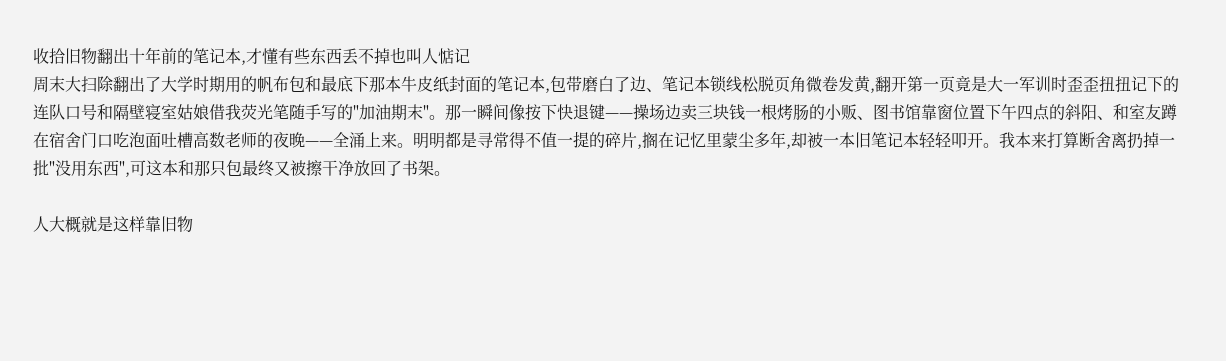收拾旧物翻出十年前的笔记本,才懂有些东西丢不掉也叫人惦记
周末大扫除翻出了大学时期用的帆布包和最底下那本牛皮纸封面的笔记本,包带磨白了边、笔记本锁线松脱页角微卷发黄,翻开第一页竟是大一军训时歪歪扭扭记下的连队口号和隔壁寝室姑娘借我荧光笔随手写的"加油期末"。那一瞬间像按下快退键——操场边卖三块钱一根烤肠的小贩、图书馆靠窗位置下午四点的斜阳、和室友蹲在宿舍门口吃泡面吐槽高数老师的夜晚——全涌上来。明明都是寻常得不值一提的碎片,搁在记忆里蒙尘多年,却被一本旧笔记本轻轻叩开。我本来打算断舍离扔掉一批"没用东西",可这本和那只包最终又被擦干净放回了书架。

人大概就是这样靠旧物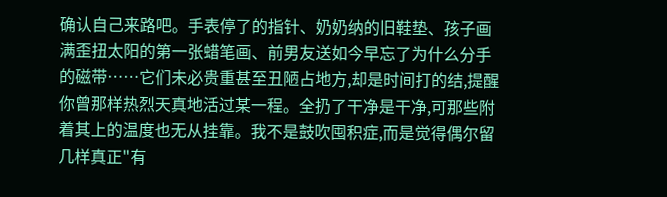确认自己来路吧。手表停了的指针、奶奶纳的旧鞋垫、孩子画满歪扭太阳的第一张蜡笔画、前男友送如今早忘了为什么分手的磁带……它们未必贵重甚至丑陋占地方,却是时间打的结,提醒你曾那样热烈天真地活过某一程。全扔了干净是干净,可那些附着其上的温度也无从挂靠。我不是鼓吹囤积症,而是觉得偶尔留几样真正"有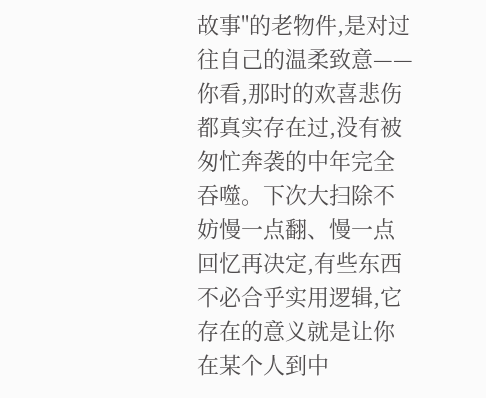故事"的老物件,是对过往自己的温柔致意——你看,那时的欢喜悲伤都真实存在过,没有被匆忙奔袭的中年完全吞噬。下次大扫除不妨慢一点翻、慢一点回忆再决定,有些东西不必合乎实用逻辑,它存在的意义就是让你在某个人到中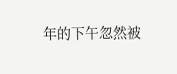年的下午忽然被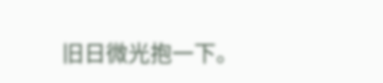旧日微光抱一下。